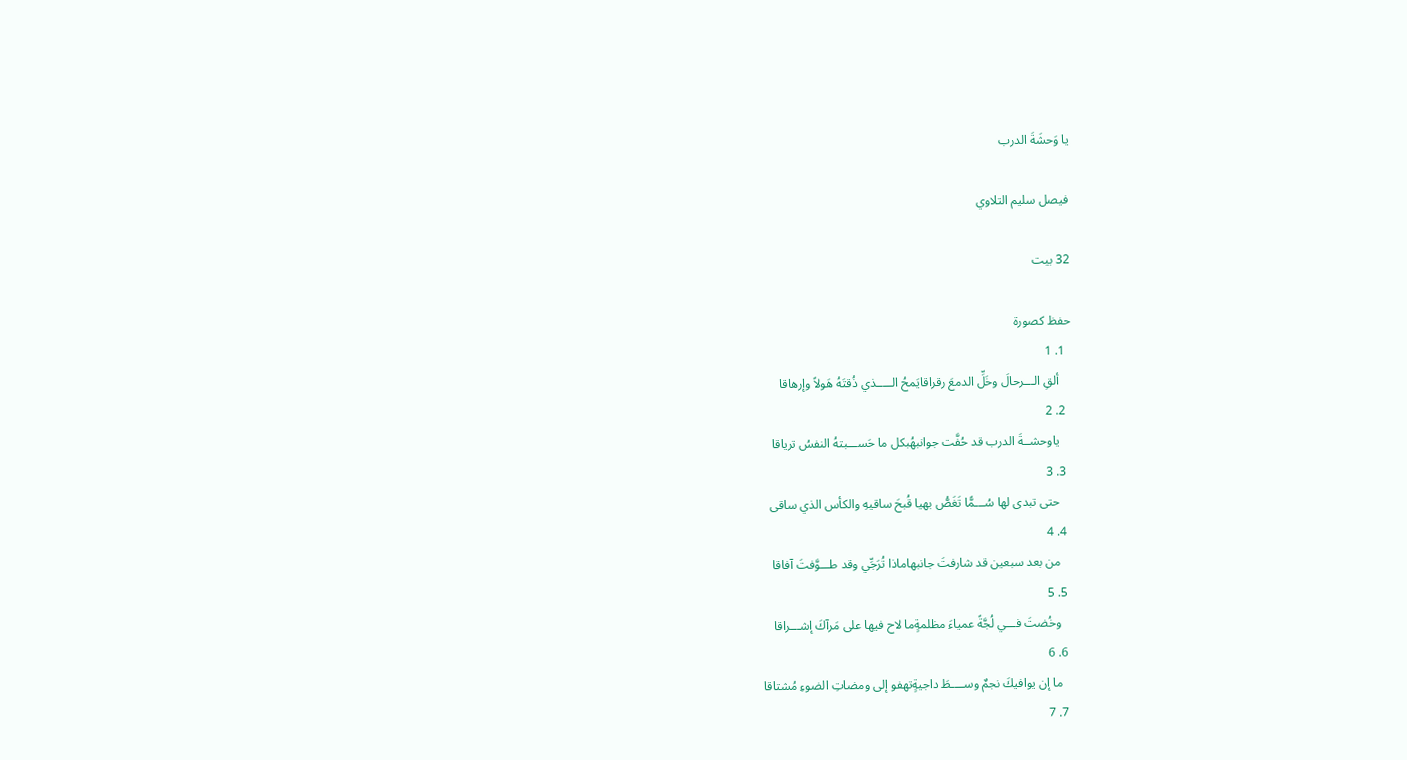يا وَحشَةَ الدرب

فيصل سليم التلاوي

32 بيت

حفظ كصورة
  1. 1
    ألقِ الـــرحالَ وخَلِّ الدمعَ رقراقايَمحُ الـــــذي ذُقتَهُ هَولاً وإرهاقا
  2. 2
    ياوحشــةَ الدرب قد حُفَّت جوانبهُبكل ما حَســـبتهُ النفسُ ترياقا
  3. 3
    حتى تبدى لها سُـــمًّا تَغَصُّ بهيا قُبحَ ساقيهِ والكأس الذي ساقى
  4. 4
    من بعد سبعين قد شارفتَ جانبهاماذا تُرَجِّي وقد طـــوَّفتَ آفاقا
  5. 5
    وخُضتَ فـــي لُجَّةً عمياءَ مظلمةٍما لاح فيها على مَرآكَ إشـــراقا
  6. 6
    ما إن يوافيكَ نجمٌ وســــطَ داجيةٍتهفو إلى ومضاتِ الضوءِ مُشتاقا
  7. 7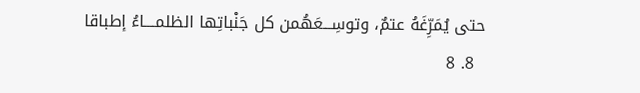حتى يُمَرِّغَهُ عتمٌ، وتوسِـــعَهُمن كل جَنْباتِها الظلمــــاءُ إطباقا
  8. 8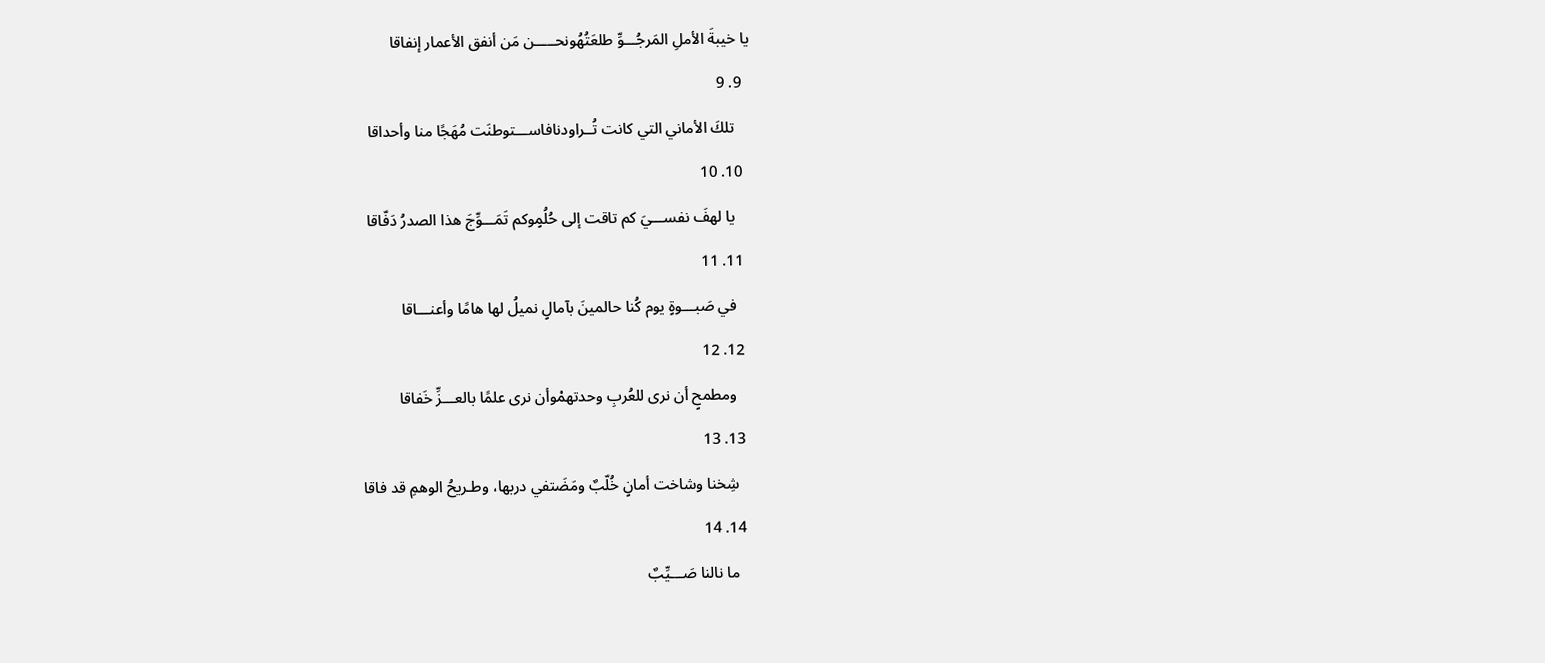يا خيبةَ الأملِ المَرجُـــوِّ طلعَتُهُونحـــــن مَن أنفق الأعمار إنفاقا
  9. 9
    تلكَ الأماني التي كانت تُــراودنافاســـتوطنَت مُهَجًا منا وأحداقا
  10. 10
    يا لهفَ نفســـيَ كم تاقت إلى حُلُمٍوكم تَمَـــوِّجَ هذا الصدرُ دَفّاقا
  11. 11
    في صَبـــوةٍ يوم كُنا حالمينَ بآمالٍ نميلُ لها هامًا وأعنـــاقا
  12. 12
    ومطمحٍ أن نرى للعُربِ وحدتهمْوأن نرى علمًا بالعـــزِّ خَفاقا
  13. 13
    شِخنا وشاخت أمانٍ خُلّبٌ ومَضَتفي دربها، وطـريحُ الوهمِ قد فاقا
  14. 14
    ما نالنا صَـــيِّبٌ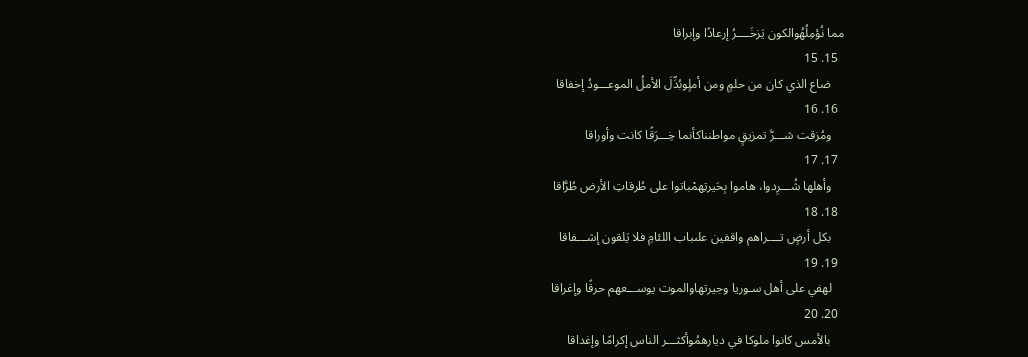مما نُؤمِلُهُوالكون يَزخَــــرُ إرعادًا وإبراقا
  15. 15
    ضاع الذي كان من حلمٍ ومن أملٍوبُدِّلَ الأملُ الموعـــودُ إخفاقا
  16. 16
    ومُزقت شـــرَّ تمزيقٍ مواطنناكأنما خِـــرَقًا كانت وأوراقا
  17. 17
    وأهلها شُـــرِدوا، هاموا بِحَيرتِهمْباتوا على طُرقاتِ الأرض طُرَّاقا
  18. 18
    بكل أرضٍ تــــراهم واقفين علىباب اللئامِ فلا يَلقون إشـــفاقا
  19. 19
    لهفي على أهل سـوريا وجيرتهاوالموت يوســـعهم حرقًا وإغراقا
  20. 20
    بالأمس كانوا ملوكا في ديارهمُوأكثـــر الناس إكرامًا وإغداقا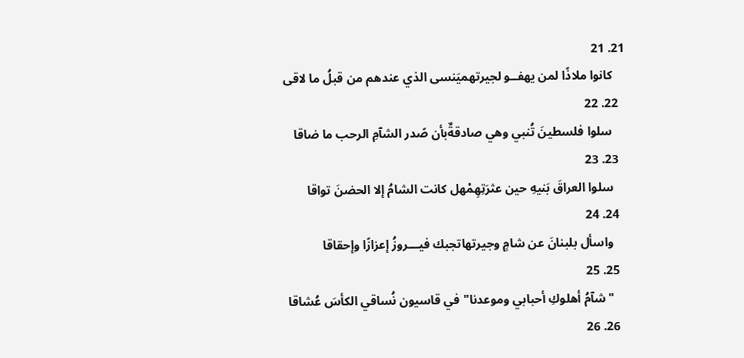21. 21
    كانوا ملاذًا لمن يهفــو لجيرتهميَنسى الذي عندهم من قبلُ ما لاقى
  22. 22
    سلوا فلسطينَ تُنبي وهي صادقةٌبأن صًدر الشآمِ الرحب ما ضاقا
  23. 23
    سلوا العراقَ بَنيهِ حين عثرَتِهِمْهل كانت الشامُ إلا الحضنَ تواقا
  24. 24
    واسأل بلبنانَ عن شامٍ وجيرتهاتجبك فيـــروزُ إعزازًا وإحقاقا
  25. 25
    "شآمُ أهلوكِ أحبابي وموعدنا"في قاسيون نُساقي الكأسَ عُشاقا
  26. 26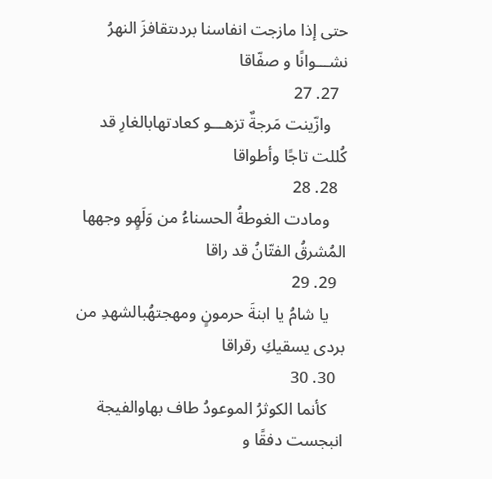حتى إذا مازجت انفاسنا بردىتقافزَ النهرُ نشـــوانًا و صفّاقا
  27. 27
    وازّينت مَرجةٌ تزهـــو كعادتهابالغارِ قد كُللت تاجًا وأطواقا
  28. 28
    ومادت الغوطةُ الحسناءُ من وَلَهٍو وجهها المُشرقُ الفتّانُ قد راقا
  29. 29
    يا شامُ يا ابنةَ حرمونٍ ومهجتهُبالشهدِ من بردى يسقيكِ رقراقا
  30. 30
    كأنما الكوثرُ الموعودُ طاف بهاوالفيجة انبجست دفقًا و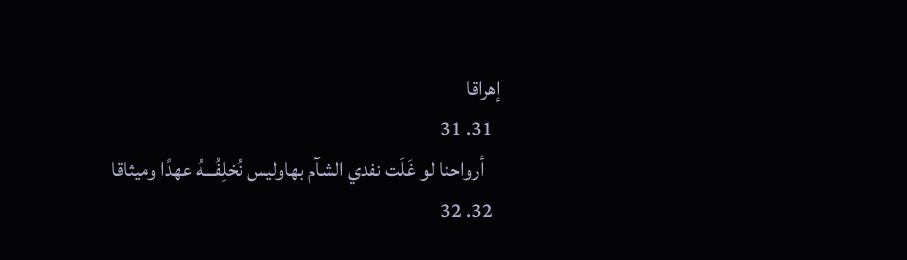إهراقا
  31. 31
    أرواحنا لو غَلَت نفدي الشآم بهاوليس نُخلِفُـــهُ عهدًا وميثاقا
  32. 32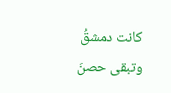كانت دمشقُ وتبقى حصنَ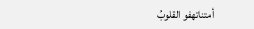أمتناتهفو القلوبُ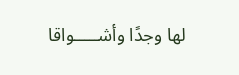لها وجدًا وأشـــــواقا